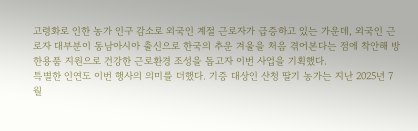고령화로 인한 농가 인구 감소로 외국인 계절 근로자가 급증하고 있는 가운데, 외국인 근로자 대부분이 동남아시아 출신으로 한국의 추운 겨울을 처음 겪어본다는 점에 착안해 방한용품 지원으로 건강한 근로환경 조성을 돕고자 이번 사업을 기획했다.
특별한 인연도 이번 행사의 의미를 더했다. 기증 대상인 산청 딸기 농가는 지난 2025년 7월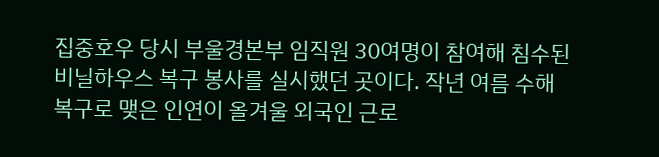집중호우 당시 부울경본부 임직원 30여명이 참여해 침수된 비닐하우스 복구 봉사를 실시했던 곳이다. 작년 여름 수해복구로 맺은 인연이 올겨울 외국인 근로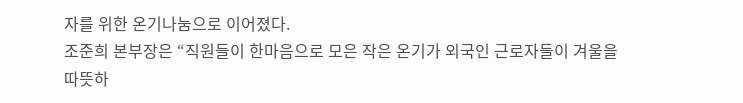자를 위한 온기나눔으로 이어졌다.
조준희 본부장은 “직원들이 한마음으로 모은 작은 온기가 외국인 근로자들이 겨울을 따뜻하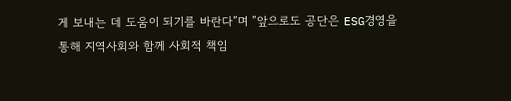게 보내는 데 도움이 되기를 바란다”며 ”앞으로도 공단은 ESG경영을 통해 지역사회와 함께 사회적 책임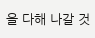을 다해 나갈 것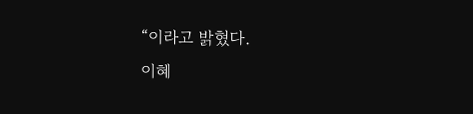“이라고 밝혔다.
이혜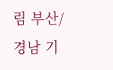림 부산/경남 기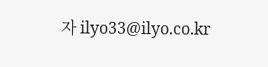자 ilyo33@ilyo.co.kr